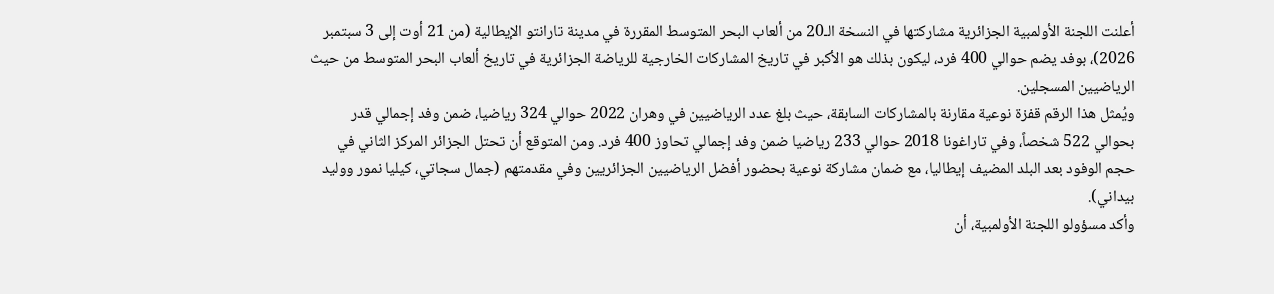أعلنت اللجنة الأولمبية الجزائرية مشاركتها في النسخة الـ20 من ألعاب البحر المتوسط المقررة في مدينة تارانتو الإيطالية (من 21 أوت إلى 3 سبتمبر 2026)، بوفد يضم حوالي 400 فرد، ليكون بذلك هو الأكبر في تاريخ المشاركات الخارجية للرياضة الجزائرية في تاريخ ألعاب البحر المتوسط من حيث الرياضيين المسجلين.
ويُمثل هذا الرقم قفزة نوعية مقارنة بالمشاركات السابقة، حيث بلغ عدد الرياضيين في وهران 2022 حوالي 324 رياضيا، ضمن وفد إجمالي قدر بحوالي 522 شخصاً، وفي تاراغونا 2018 حوالي 233 رياضيا ضمن وفد إجمالي تحاوز 400 فرد. ومن المتوقع أن تحتل الجزائر المركز الثاني في حجم الوفود بعد البلد المضيف إيطاليا، مع ضمان مشاركة نوعية بحضور أفضل الرياضيين الجزائريين وفي مقدمتهم (جمال سجاتي، كيليا نمور ووليد بيداني).
وأكد مسؤولو اللجنة الأولمبية، أن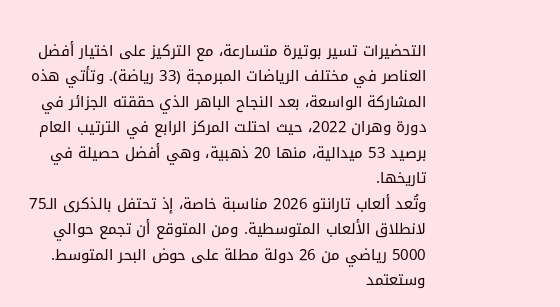التحضيرات تسير بوتيرة متسارعة، مع التركيز على اختيار أفضل العناصر في مختلف الرياضات المبرمجة (33 رياضة). وتأتي هذه المشاركة الواسعة، بعد النجاح الباهر الذي حققته الجزائر في دورة وهران 2022، حيث احتلت المركز الرابع في الترتيب العام برصيد 53 ميدالية، منها 20 ذهبية، وهي أفضل حصيلة في تاريخها.
وتُعد ألعاب تارانتو 2026 مناسبة خاصة، إذ تحتفل بالذكرى الـ75 لانطلاق الألعاب المتوسطية. ومن المتوقع أن تجمع حوالي 5000 رياضي من 26 دولة مطلة على حوض البحر المتوسط. وستعتمد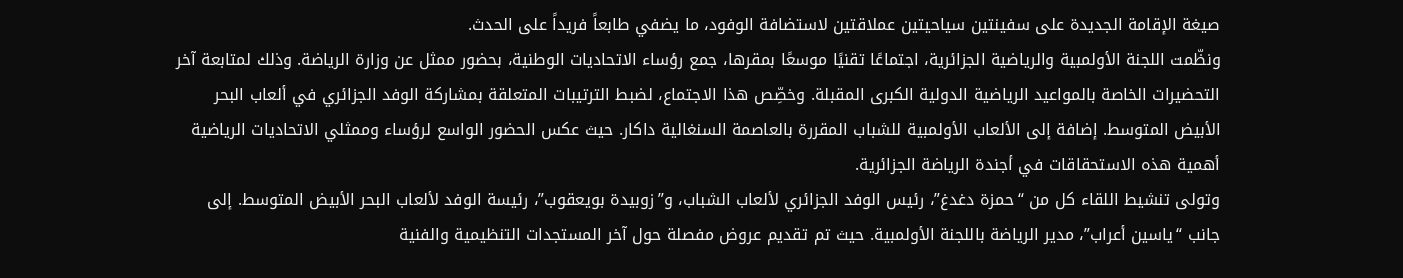صيغة الإقامة الجديدة على سفينتين سياحيتين عملاقتين لاستضافة الوفود، ما يضفي طابعاً فريداً على الحدث.
ونظّمت اللجنة الأولمبية والرياضية الجزائرية، اجتماعًا تقنيًا موسعًا بمقرها، جمع رؤساء الاتحاديات الوطنية، بحضور ممثل عن وزارة الرياضة. وذلك لمتابعة آخر التحضيرات الخاصة بالمواعيد الرياضية الدولية الكبرى المقبلة. وخصِّص هذا الاجتماع، لضبط الترتيبات المتعلقة بمشاركة الوفد الجزائري في ألعاب البحر الأبيض المتوسط. إضافة إلى الألعاب الأولمبية للشباب المقررة بالعاصمة السنغالية داكار. حيث عكس الحضور الواسع لرؤساء وممثلي الاتحاديات الرياضية أهمية هذه الاستحقاقات في أجندة الرياضة الجزائرية.
وتولى تنشيط اللقاء كل من “حمزة دغدغ”، رئيس الوفد الجزائري لألعاب الشباب، و”زوبيدة بويعقوب”، رئيسة الوفد لألعاب البحر الأبيض المتوسط. إلى جانب “ياسين أعراب”، مدير الرياضة باللجنة الأولمبية. حيث تم تقديم عروض مفصلة حول آخر المستجدات التنظيمية والفنية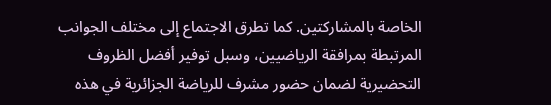الخاصة بالمشاركتين. كما تطرق الاجتماع إلى مختلف الجوانب المرتبطة بمرافقة الرياضيين، وسبل توفير أفضل الظروف التحضيرية لضمان حضور مشرف للرياضة الجزائرية في هذه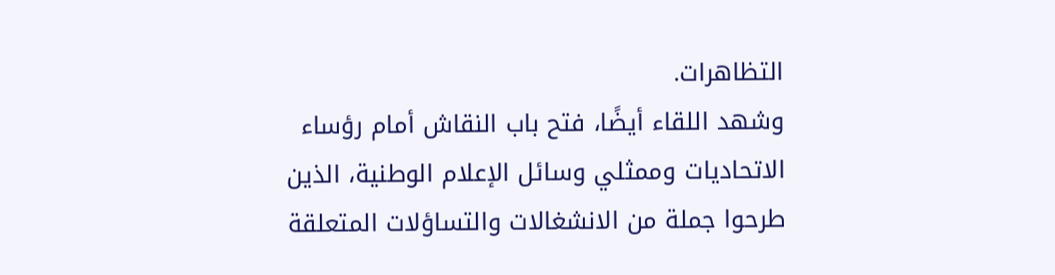التظاهرات.
وشهد اللقاء أيضًا، فتح باب النقاش أمام رؤساء الاتحاديات وممثلي وسائل الإعلام الوطنية، الذين طرحوا جملة من الانشغالات والتساؤلات المتعلقة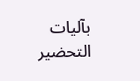بآليات التحضير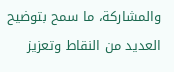والمشاركة، ما سمح بتوضيح العديد من النقاط وتعزيز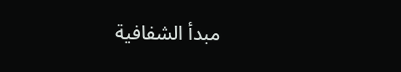مبدأ الشفافية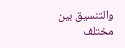والتنسيق بين مختلف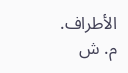الأطراف.
م. ش